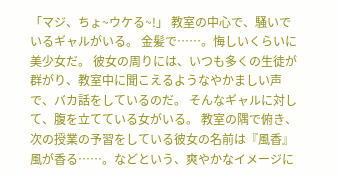「マジ、ちょ~ウケる~!」 教室の中心で、騒いでいるギャルがいる。 金髪で……。悔しいくらいに美少女だ。 彼女の周りには、いつも多くの生徒が群がり、教室中に聞こえるようなやかましい声で、バカ話をしているのだ。 そんなギャルに対して、腹を立てている女がいる。 教室の隅で俯き、次の授業の予習をしている彼女の名前は『風香』 風が香る……。などという、爽やかなイメージに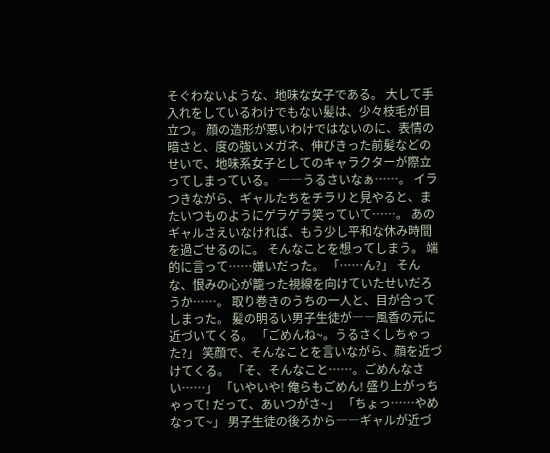そぐわないような、地味な女子である。 大して手入れをしているわけでもない髪は、少々枝毛が目立つ。 顔の造形が悪いわけではないのに、表情の暗さと、度の強いメガネ、伸びきった前髪などのせいで、地味系女子としてのキャラクターが際立ってしまっている。 ――うるさいなぁ……。 イラつきながら、ギャルたちをチラリと見やると、またいつものようにゲラゲラ笑っていて……。 あのギャルさえいなければ、もう少し平和な休み時間を過ごせるのに。 そんなことを想ってしまう。 端的に言って……嫌いだった。 「……ん?」 そんな、恨みの心が籠った視線を向けていたせいだろうか……。 取り巻きのうちの一人と、目が合ってしまった。 髪の明るい男子生徒が――風香の元に近づいてくる。 「ごめんね~。うるさくしちゃった?」 笑顔で、そんなことを言いながら、顔を近づけてくる。 「そ、そんなこと……。ごめんなさい……」 「いやいや! 俺らもごめん! 盛り上がっちゃって! だって、あいつがさ~」 「ちょっ……やめなって~」 男子生徒の後ろから――ギャルが近づ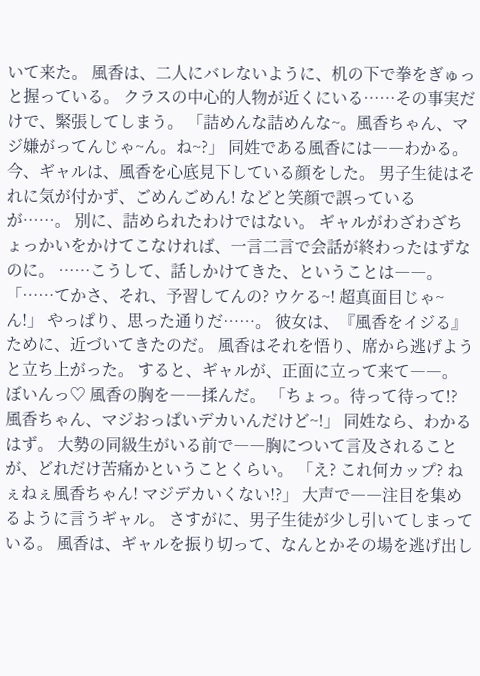いて来た。 風香は、二人にバレないように、机の下で拳をぎゅっと握っている。 クラスの中心的人物が近くにいる……その事実だけで、緊張してしまう。 「詰めんな詰めんな~。風香ちゃん、マジ嫌がってんじゃ~ん。ね~?」 同姓である風香には――わかる。 今、ギャルは、風香を心底見下している顔をした。 男子生徒はそれに気が付かず、ごめんごめん! などと笑顔で誤っているが……。 別に、詰められたわけではない。 ギャルがわざわざちょっかいをかけてこなければ、一言二言で会話が終わったはずなのに。 ……こうして、話しかけてきた、ということは――。 「……てかさ、それ、予習してんの? ウケる~! 超真面目じゃ~ん!」 やっぱり、思った通りだ……。 彼女は、『風香をイジる』ために、近づいてきたのだ。 風香はそれを悟り、席から逃げようと立ち上がった。 すると、ギャルが、正面に立って来て――。 ぼいんっ♡ 風香の胸を――揉んだ。 「ちょっ。待って待って!? 風香ちゃん、マジおっぱいデカいんだけど~!」 同姓なら、わかるはず。 大勢の同級生がいる前で――胸について言及されることが、どれだけ苦痛かということくらい。 「え? これ何カップ? ねぇねぇ風香ちゃん! マジデカいくない!?」 大声で――注目を集めるように言うギャル。 さすがに、男子生徒が少し引いてしまっている。 風香は、ギャルを振り切って、なんとかその場を逃げ出し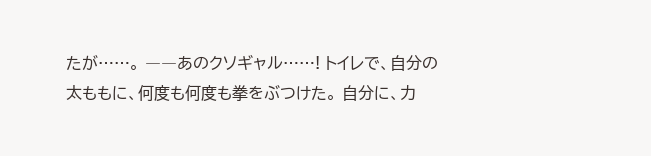たが……。 ――あのクソギャル……! トイレで、自分の太ももに、何度も何度も拳をぶつけた。 自分に、力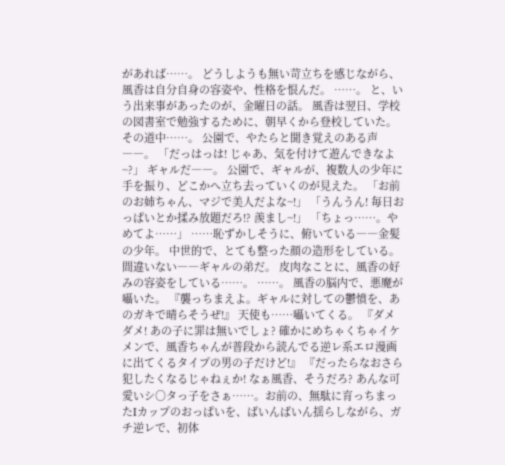があれば……。 どうしようも無い苛立ちを感じながら、風香は自分自身の容姿や、性格を恨んだ。 ……。 と、いう出来事があったのが、金曜日の話。 風香は翌日、学校の図書室で勉強するために、朝早くから登校していた。 その道中……。 公園で、やたらと聞き覚えのある声――。 「だっはっは! じゃあ、気を付けて遊んできなよ~?」 ギャルだ――。 公園で、ギャルが、複数人の少年に手を振り、どこかへ立ち去っていくのが見えた。 「お前のお姉ちゃん、マジで美人だよな~!」 「うんうん! 毎日おっぱいとか揉み放題だろ!? 羨まし~!」 「ちょっ……。やめてよ……」 ……恥ずかしそうに、俯いている――金髪の少年。 中世的で、とても整った顔の造形をしている。 間違いない――ギャルの弟だ。 皮肉なことに、風香の好みの容姿をしている……。 ……。 風香の脳内で、悪魔が囁いた。 『襲っちまえよ。ギャルに対しての鬱憤を、あのガキで晴らそうぜ!』 天使も……囁いてくる。 『ダメダメ! あの子に罪は無いでしょ? 確かにめちゃくちゃイケメンで、風香ちゃんが普段から読んでる逆レ系エロ漫画に出てくるタイプの男の子だけど!』 『だったらなおさら犯したくなるじゃねぇか! なぁ風香、そうだろ? あんな可愛いシ○タっ子をさぁ……。お前の、無駄に育っちまったIカップのおっぱいを、ばいんばいん揺らしながら、ガチ逆レで、初体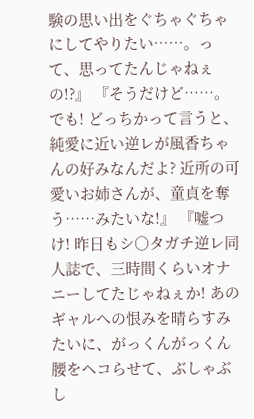験の思い出をぐちゃぐちゃにしてやりたい……。って、思ってたんじゃねぇの!?』 『そうだけど……。でも! どっちかって言うと、純愛に近い逆レが風香ちゃんの好みなんだよ? 近所の可愛いお姉さんが、童貞を奪う……みたいな!』 『嘘つけ! 昨日もシ○タガチ逆レ同人誌で、三時間くらいオナニーしてたじゃねぇか! あのギャルへの恨みを晴らすみたいに、がっくんがっくん腰をヘコらせて、ぶしゃぶし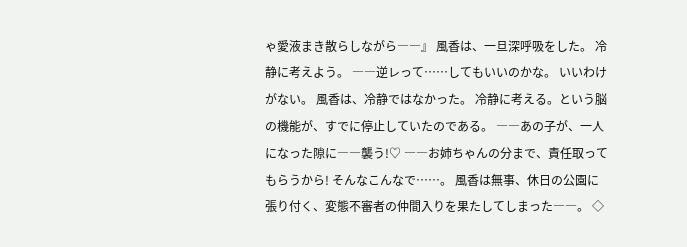ゃ愛液まき散らしながら――』 風香は、一旦深呼吸をした。 冷静に考えよう。 ――逆レって……してもいいのかな。 いいわけがない。 風香は、冷静ではなかった。 冷静に考える。という脳の機能が、すでに停止していたのである。 ――あの子が、一人になった隙に――襲う!♡ ――お姉ちゃんの分まで、責任取ってもらうから! そんなこんなで……。 風香は無事、休日の公園に張り付く、変態不審者の仲間入りを果たしてしまった――。 ◇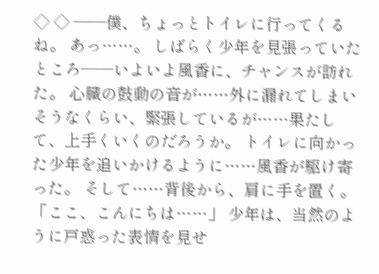◇ ◇ ――僕、ちょっとトイレに行ってくるね。 あっ……。 しばらく少年を見張っていたところ――いよいよ風香に、チャンスが訪れた。 心臓の鼓動の音が……外に漏れてしまいそうなくらい、緊張しているが……果たして、上手くいくのだろうか。 トイレに向かった少年を追いかけるように……風香が駆け寄った。 そして……背後から、肩に手を置く。 「ここ、こんにちは……」 少年は、当然のように戸惑った表情を見せ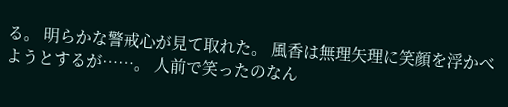る。 明らかな警戒心が見て取れた。 風香は無理矢理に笑顔を浮かべようとするが……。 人前で笑ったのなん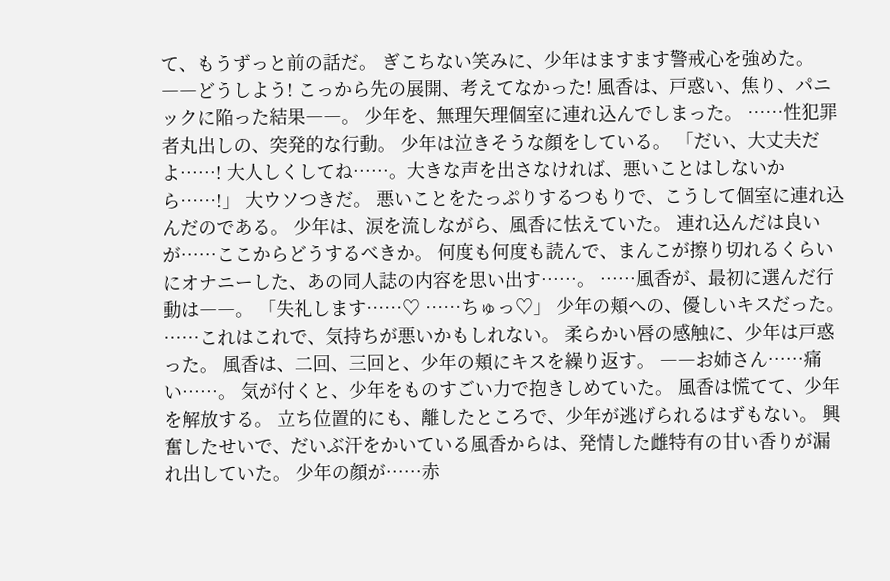て、もうずっと前の話だ。 ぎこちない笑みに、少年はますます警戒心を強めた。 ――どうしよう! こっから先の展開、考えてなかった! 風香は、戸惑い、焦り、パニックに陥った結果――。 少年を、無理矢理個室に連れ込んでしまった。 ……性犯罪者丸出しの、突発的な行動。 少年は泣きそうな顔をしている。 「だい、大丈夫だよ……! 大人しくしてね……。大きな声を出さなければ、悪いことはしないから……!」 大ウソつきだ。 悪いことをたっぷりするつもりで、こうして個室に連れ込んだのである。 少年は、涙を流しながら、風香に怯えていた。 連れ込んだは良いが……ここからどうするべきか。 何度も何度も読んで、まんこが擦り切れるくらいにオナニーした、あの同人誌の内容を思い出す……。 ……風香が、最初に選んだ行動は――。 「失礼します……♡ ……ちゅっ♡」 少年の頬への、優しいキスだった。 ……これはこれで、気持ちが悪いかもしれない。 柔らかい唇の感触に、少年は戸惑った。 風香は、二回、三回と、少年の頬にキスを繰り返す。 ――お姉さん……痛い……。 気が付くと、少年をものすごい力で抱きしめていた。 風香は慌てて、少年を解放する。 立ち位置的にも、離したところで、少年が逃げられるはずもない。 興奮したせいで、だいぶ汗をかいている風香からは、発情した雌特有の甘い香りが漏れ出していた。 少年の顔が……赤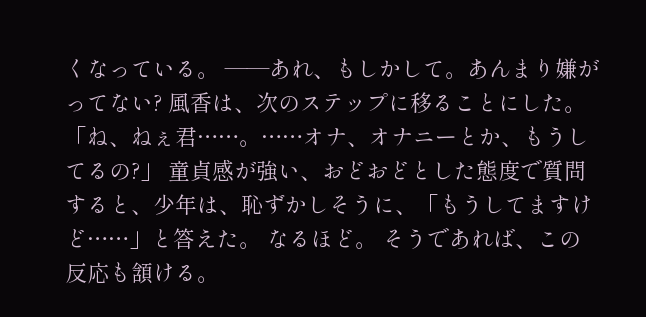くなっている。 ――あれ、もしかして。あんまり嫌がってない? 風香は、次のステップに移ることにした。 「ね、ねぇ君……。……オナ、オナニーとか、もうしてるの?」 童貞感が強い、おどおどとした態度で質問すると、少年は、恥ずかしそうに、「もうしてますけど……」と答えた。 なるほど。 そうであれば、この反応も頷ける。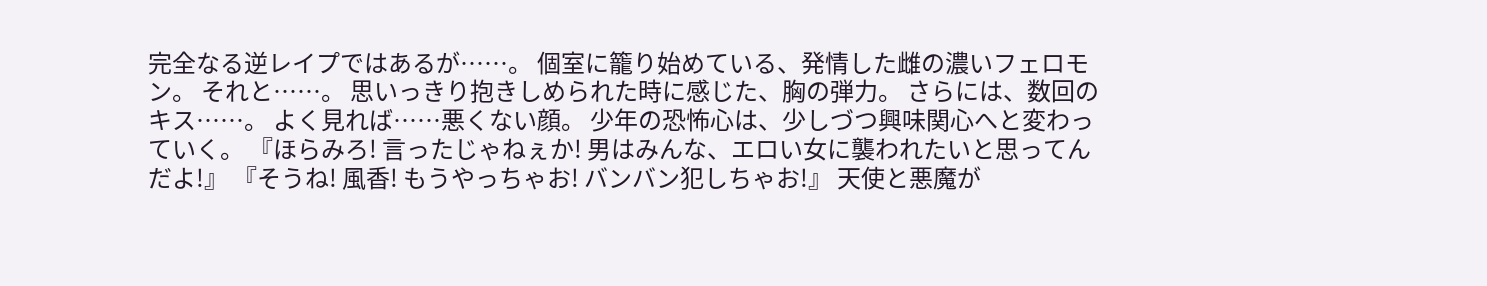完全なる逆レイプではあるが……。 個室に籠り始めている、発情した雌の濃いフェロモン。 それと……。 思いっきり抱きしめられた時に感じた、胸の弾力。 さらには、数回のキス……。 よく見れば……悪くない顔。 少年の恐怖心は、少しづつ興味関心へと変わっていく。 『ほらみろ! 言ったじゃねぇか! 男はみんな、エロい女に襲われたいと思ってんだよ!』 『そうね! 風香! もうやっちゃお! バンバン犯しちゃお!』 天使と悪魔が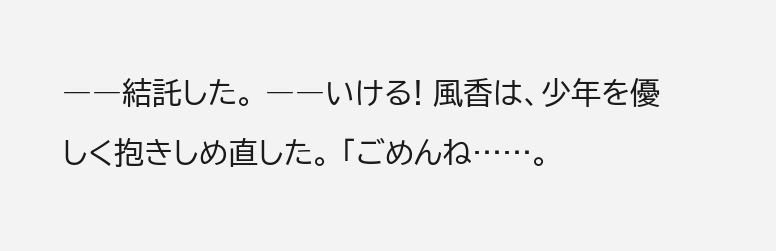――結託した。 ――いける! 風香は、少年を優しく抱きしめ直した。 「ごめんね……。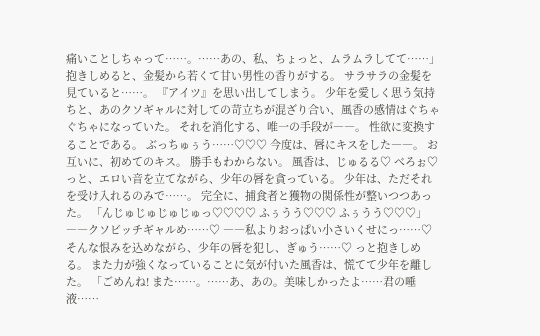痛いことしちゃって……。……あの、私、ちょっと、ムラムラしてて……」 抱きしめると、金髪から若くて甘い男性の香りがする。 サラサラの金髪を見ていると……。 『アイツ』を思い出してしまう。 少年を愛しく思う気持ちと、あのクソギャルに対しての苛立ちが混ざり合い、風香の感情はぐちゃぐちゃになっていた。 それを消化する、唯一の手段が――。 性欲に変換することである。 ぶっちゅぅう……♡♡♡ 今度は、唇にキスをした――。 お互いに、初めてのキス。 勝手もわからない。 風香は、じゅるる♡ べろぉ♡ っと、エロい音を立てながら、少年の唇を貪っている。 少年は、ただそれを受け入れるのみで……。 完全に、捕食者と獲物の関係性が整いつつあった。 「んじゅじゅじゅじゅっ♡♡♡♡ ふぅうう♡♡♡ ふぅうう♡♡♡」 ――クソビッチギャルめ……♡ ――私よりおっぱい小さいくせにっ……♡ そんな恨みを込めながら、少年の唇を犯し、ぎゅう……♡ っと抱きしめる。 また力が強くなっていることに気が付いた風香は、慌てて少年を離した。 「ごめんね! また……。……あ、あの。美味しかったよ……君の唾液……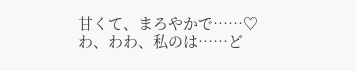甘くて、まろやかで……♡ わ、わわ、私のは……ど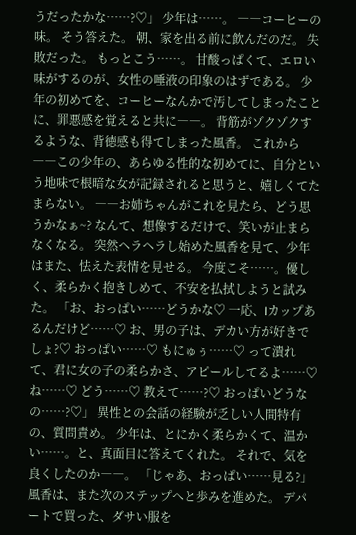うだったかな……?♡」 少年は……。 ――コーヒーの味。 そう答えた。 朝、家を出る前に飲んだのだ。 失敗だった。 もっとこう……。 甘酸っぱくて、エロい味がするのが、女性の唾液の印象のはずである。 少年の初めてを、コーヒーなんかで汚してしまったことに、罪悪感を覚えると共に――。 背筋がゾクゾクするような、背徳感も得てしまった風香。 これから――この少年の、あらゆる性的な初めてに、自分という地味で根暗な女が記録されると思うと、嬉しくてたまらない。 ――お姉ちゃんがこれを見たら、どう思うかなぁ~? なんて、想像するだけで、笑いが止まらなくなる。 突然ヘラヘラし始めた風香を見て、少年はまた、怯えた表情を見せる。 今度こそ……。優しく、柔らかく抱きしめて、不安を払拭しようと試みた。 「お、おっぱい……どうかな♡ 一応、Iカップあるんだけど……♡ お、男の子は、デカい方が好きでしょ?♡ おっぱい……♡ もにゅぅ……♡ って潰れて、君に女の子の柔らかさ、アピールしてるよ……♡ ね……♡ どう……♡ 教えて……?♡ おっぱいどうなの……?♡」 異性との会話の経験が乏しい人間特有の、質問責め。 少年は、とにかく柔らかくて、温かい……。と、真面目に答えてくれた。 それで、気を良くしたのか――。 「じゃあ、おっぱい……見る?」 風香は、また次のステップへと歩みを進めた。 デパートで買った、ダサい服を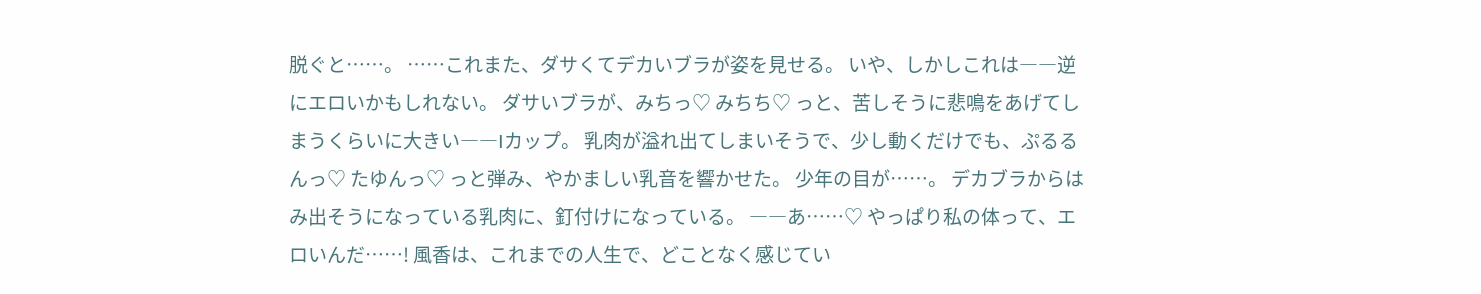脱ぐと……。 ……これまた、ダサくてデカいブラが姿を見せる。 いや、しかしこれは――逆にエロいかもしれない。 ダサいブラが、みちっ♡ みちち♡ っと、苦しそうに悲鳴をあげてしまうくらいに大きい――Iカップ。 乳肉が溢れ出てしまいそうで、少し動くだけでも、ぷるるんっ♡ たゆんっ♡ っと弾み、やかましい乳音を響かせた。 少年の目が……。 デカブラからはみ出そうになっている乳肉に、釘付けになっている。 ――あ……♡ やっぱり私の体って、エロいんだ……! 風香は、これまでの人生で、どことなく感じてい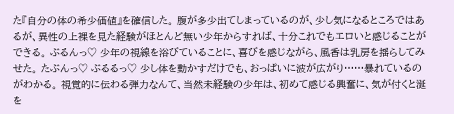た『自分の体の希少価値』を確信した。 腹が多少出てしまっているのが、少し気になるところではあるが、異性の上裸を見た経験がほとんど無い少年からすれば、十分これでもエロいと感じることができる。 ぷるんっ♡ 少年の視線を浴びていることに、喜びを感じながら、風香は乳房を揺らしてみせた。 たぷんっ♡ ぷるるっ♡ 少し体を動かすだけでも、おっぱいに波が広がり……暴れているのがわかる。 視覚的に伝わる弾力なんて、当然未経験の少年は、初めて感じる興奮に、気が付くと涎を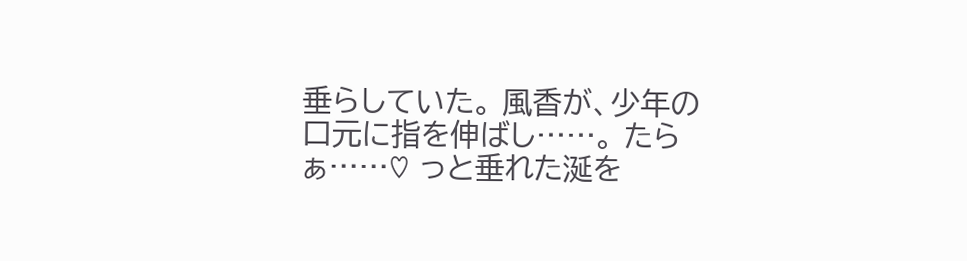垂らしていた。 風香が、少年の口元に指を伸ばし……。 たらぁ……♡ っと垂れた涎を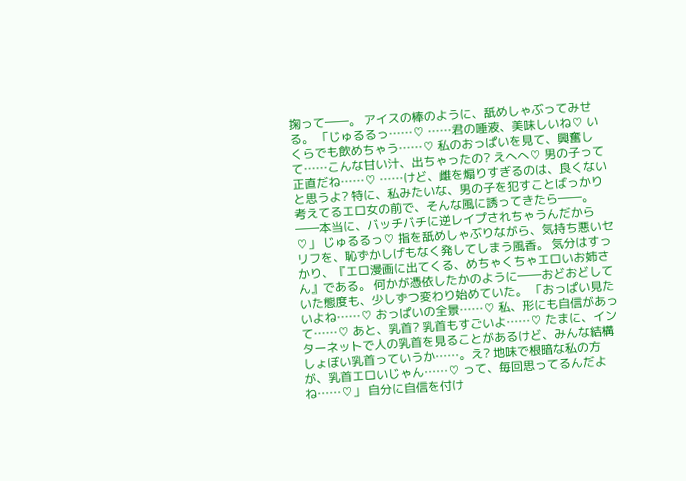掬って――。 アイスの棒のように、舐めしゃぶってみせる。 「じゅるるっ……♡ ……君の唾液、美味しいね♡ いくらでも飲めちゃう……♡ 私のおっぱいを見て、興奮して……こんな甘い汁、出ちゃったの? えへへ♡ 男の子って正直だね……♡ ……けど、雌を煽りすぎるのは、良くないと思うよ? 特に、私みたいな、男の子を犯すことばっかり考えてるエロ女の前で、そんな風に誘ってきたら――。――本当に、バッチバチに逆レイプされちゃうんだから♡」 じゅるるっ♡ 指を舐めしゃぶりながら、気持ち悪いセリフを、恥ずかしげもなく発してしまう風香。 気分はすっかり、『エロ漫画に出てくる、めちゃくちゃエロいお姉さん』である。 何かが憑依したかのように――おどおどしていた態度も、少しずつ変わり始めていた。 「おっぱい見たいよね……♡ おっぱいの全景……♡ 私、形にも自信があって……♡ あと、乳首? 乳首もすごいよ……♡ たまに、インターネットで人の乳首を見ることがあるけど、みんな結構しょぼい乳首っていうか……。え? 地味で根暗な私の方が、乳首エロいじゃん……♡ って、毎回思ってるんだよね……♡」 自分に自信を付け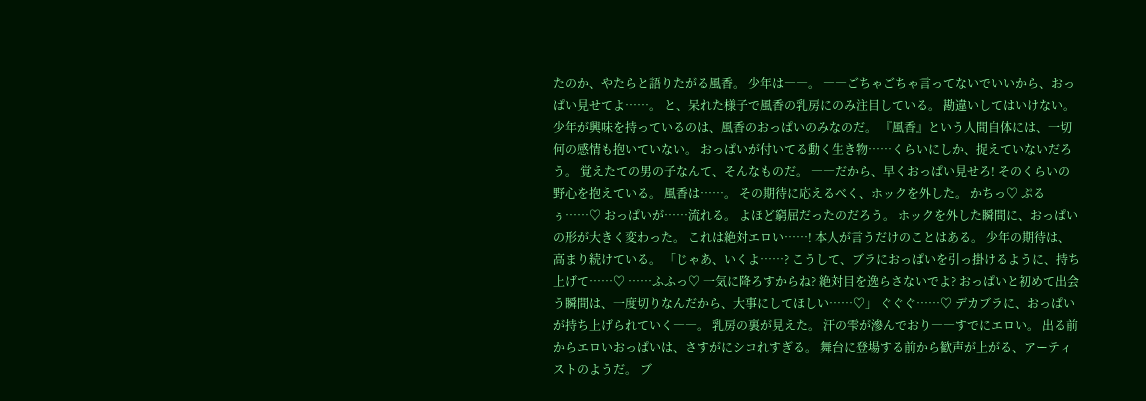たのか、やたらと語りたがる風香。 少年は――。 ――ごちゃごちゃ言ってないでいいから、おっぱい見せてよ……。 と、呆れた様子で風香の乳房にのみ注目している。 勘違いしてはいけない。少年が興味を持っているのは、風香のおっぱいのみなのだ。 『風香』という人間自体には、一切何の感情も抱いていない。 おっぱいが付いてる動く生き物……くらいにしか、捉えていないだろう。 覚えたての男の子なんて、そんなものだ。 ――だから、早くおっぱい見せろ! そのくらいの野心を抱えている。 風香は……。 その期待に応えるべく、ホックを外した。 かちっ♡ ぷるぅ……♡ おっぱいが……流れる。 よほど窮屈だったのだろう。 ホックを外した瞬間に、おっぱいの形が大きく変わった。 これは絶対エロい……! 本人が言うだけのことはある。 少年の期待は、高まり続けている。 「じゃあ、いくよ……? こうして、ブラにおっぱいを引っ掛けるように、持ち上げて……♡ ……ふふっ♡ 一気に降ろすからね? 絶対目を逸らさないでよ? おっぱいと初めて出会う瞬間は、一度切りなんだから、大事にしてほしい……♡」 ぐぐぐ……♡ デカブラに、おっぱいが持ち上げられていく――。 乳房の裏が見えた。 汗の雫が滲んでおり――すでにエロい。 出る前からエロいおっぱいは、さすがにシコれすぎる。 舞台に登場する前から歓声が上がる、アーティストのようだ。 ブ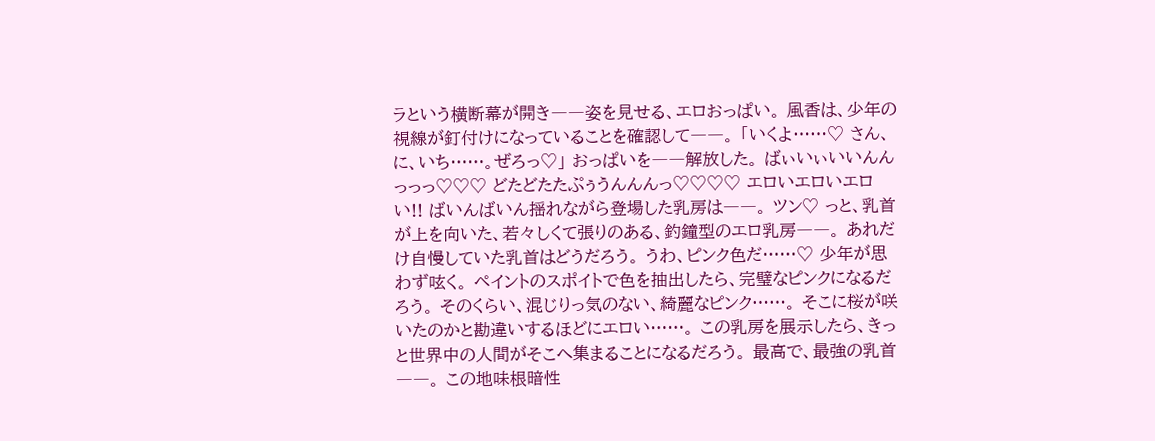ラという横断幕が開き――姿を見せる、エロおっぱい。 風香は、少年の視線が釘付けになっていることを確認して――。 「いくよ……♡ さん、に、いち……。ぜろっ♡」 おっぱいを――解放した。 ばぃいぃいいんんっっっ♡♡♡ どたどたたぷぅうんんんっ♡♡♡♡ エロいエロいエロい!! ばいんばいん揺れながら登場した乳房は――。 ツン♡ っと、乳首が上を向いた、若々しくて張りのある、釣鐘型のエロ乳房――。 あれだけ自慢していた乳首はどうだろう。 うわ、ピンク色だ……♡ 少年が思わず呟く。 ペイントのスポイトで色を抽出したら、完璧なピンクになるだろう。 そのくらい、混じりっ気のない、綺麗なピンク……。 そこに桜が咲いたのかと勘違いするほどにエロい……。 この乳房を展示したら、きっと世界中の人間がそこへ集まることになるだろう。 最高で、最強の乳首――。 この地味根暗性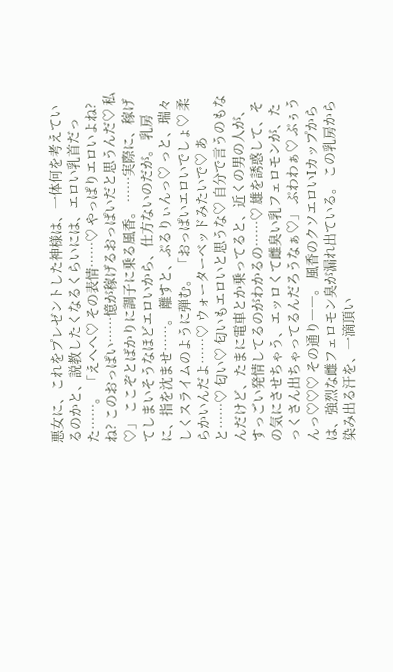悪女に、これをプレゼントした神様は、一体何を考えているのかと、説教したくなるくらいには、エロい乳首だった……。 「えへへ♡ その表情……♡ やっぱりエロいよね? ね? このおっぱい……憶が稼げるおっぱいだと思うんだ♡ 私♡」 ここぞとばかりに調子に乗る風香。 ……実際に、稼げてしまいそうなほどエロいから、仕方ないのだが。 乳房に、指を沈ませ……。 離すと、ぷるりぃんっ♡ っと、瑞々しくスライムのように弾む。 「おっぱいエロいでしょ♡ 柔らかいんだよ……♡ ウォーターベッドみたいで♡ あと……♡ 匂い♡ 匂いもエロいと思うな♡ 自分で言うのもなんだけど、たまに電車とか乗ってると、近くの男の人が、すっごい発情してるのがわかるの……♡ 雄を誘惑して、その気にさせちゃう、エッロくて雌臭い乳フェロモンが、たっくさん出ちゃってるんだろうなぁ♡」 ぷわわぁ♡ ぷぅうんっ♡♡♡ その通り――。 風香のクソエロいIカップからは、強烈な雌フェロモン臭が漏れ出ている。 この乳房から染み出る汗を、一滴頂い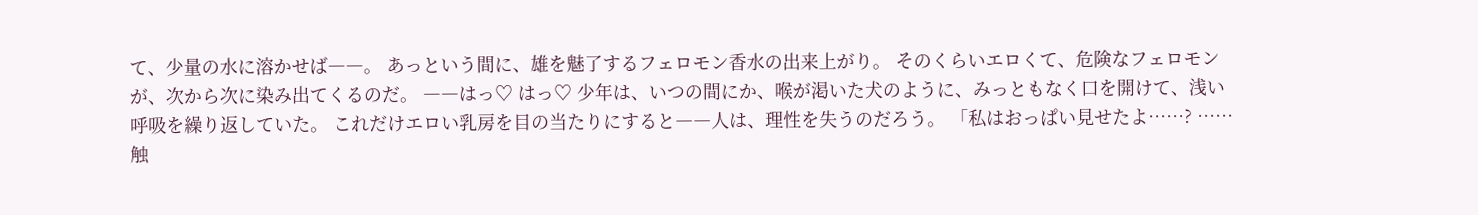て、少量の水に溶かせば――。 あっという間に、雄を魅了するフェロモン香水の出来上がり。 そのくらいエロくて、危険なフェロモンが、次から次に染み出てくるのだ。 ――はっ♡ はっ♡ 少年は、いつの間にか、喉が渇いた犬のように、みっともなく口を開けて、浅い呼吸を繰り返していた。 これだけエロい乳房を目の当たりにすると――人は、理性を失うのだろう。 「私はおっぱい見せたよ……? ……触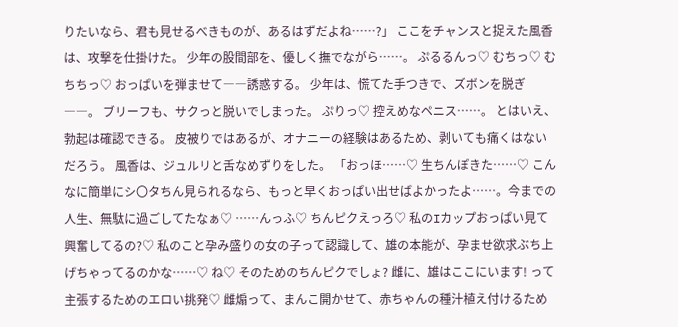りたいなら、君も見せるべきものが、あるはずだよね……?」 ここをチャンスと捉えた風香は、攻撃を仕掛けた。 少年の股間部を、優しく撫でながら……。 ぷるるんっ♡ むちっ♡ むちちっ♡ おっぱいを弾ませて――誘惑する。 少年は、慌てた手つきで、ズボンを脱ぎ――。 ブリーフも、サクっと脱いでしまった。 ぷりっ♡ 控えめなペニス……。 とはいえ、勃起は確認できる。 皮被りではあるが、オナニーの経験はあるため、剥いても痛くはないだろう。 風香は、ジュルリと舌なめずりをした。 「おっほ……♡ 生ちんぽきた……♡ こんなに簡単にシ〇タちん見られるなら、もっと早くおっぱい出せばよかったよ……。今までの人生、無駄に過ごしてたなぁ♡ ……んっふ♡ ちんピクえっろ♡ 私のIカップおっぱい見て興奮してるの?♡ 私のこと孕み盛りの女の子って認識して、雄の本能が、孕ませ欲求ぶち上げちゃってるのかな……♡ ね♡ そのためのちんピクでしょ? 雌に、雄はここにいます! って主張するためのエロい挑発♡ 雌煽って、まんこ開かせて、赤ちゃんの種汁植え付けるため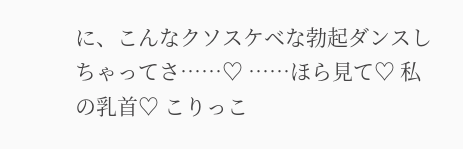に、こんなクソスケベな勃起ダンスしちゃってさ……♡ ……ほら見て♡ 私の乳首♡ こりっこ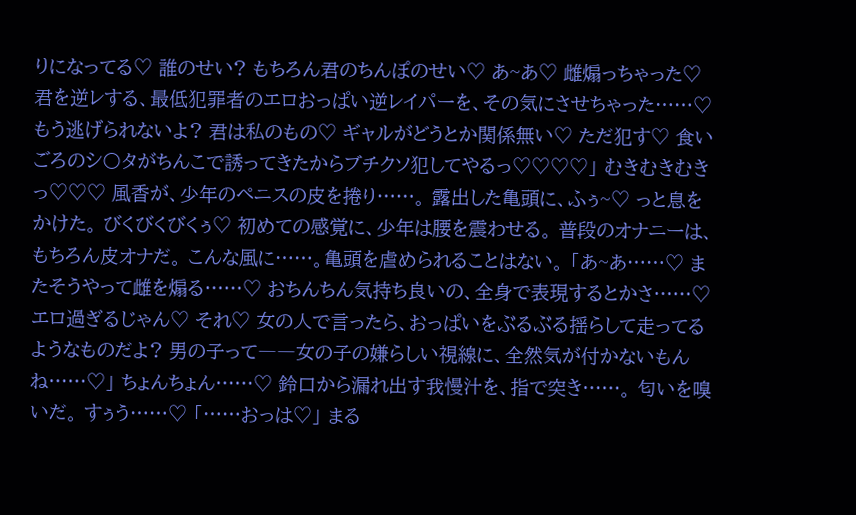りになってる♡ 誰のせい? もちろん君のちんぽのせい♡ あ~あ♡ 雌煽っちゃった♡ 君を逆レする、最低犯罪者のエロおっぱい逆レイパーを、その気にさせちゃった……♡ もう逃げられないよ? 君は私のもの♡ ギャルがどうとか関係無い♡ ただ犯す♡ 食いごろのシ〇タがちんこで誘ってきたからブチクソ犯してやるっ♡♡♡♡」 むきむきむきっ♡♡♡ 風香が、少年のペニスの皮を捲り……。 露出した亀頭に、ふぅ~♡ っと息をかけた。 びくびくびくぅ♡ 初めての感覚に、少年は腰を震わせる。 普段のオナニーは、もちろん皮オナだ。 こんな風に……。亀頭を虐められることはない。 「あ~あ……♡ またそうやって雌を煽る……♡ おちんちん気持ち良いの、全身で表現するとかさ……♡ エロ過ぎるじゃん♡ それ♡ 女の人で言ったら、おっぱいをぶるぶる揺らして走ってるようなものだよ? 男の子って――女の子の嫌らしい視線に、全然気が付かないもんね……♡」 ちょんちょん……♡ 鈴口から漏れ出す我慢汁を、指で突き……。 匂いを嗅いだ。 すぅう……♡ 「……おっは♡」 まる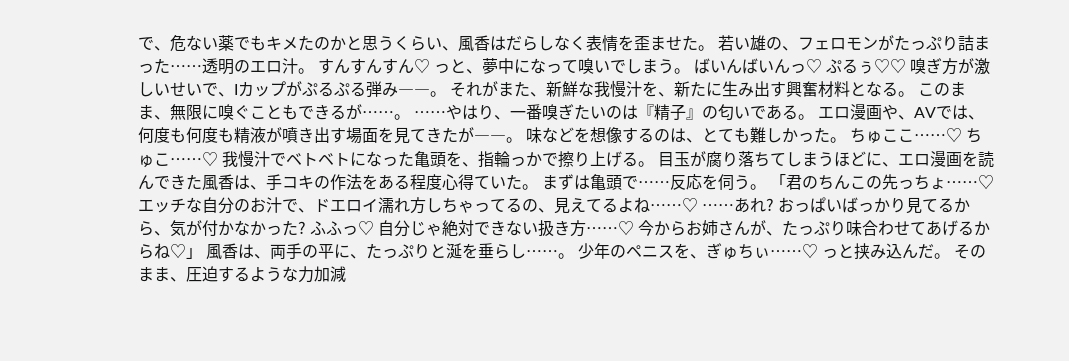で、危ない薬でもキメたのかと思うくらい、風香はだらしなく表情を歪ませた。 若い雄の、フェロモンがたっぷり詰まった……透明のエロ汁。 すんすんすん♡ っと、夢中になって嗅いでしまう。 ばいんばいんっ♡ ぷるぅ♡♡ 嗅ぎ方が激しいせいで、Iカップがぷるぷる弾み――。 それがまた、新鮮な我慢汁を、新たに生み出す興奮材料となる。 このまま、無限に嗅ぐこともできるが……。 ……やはり、一番嗅ぎたいのは『精子』の匂いである。 エロ漫画や、AVでは、何度も何度も精液が噴き出す場面を見てきたが――。 味などを想像するのは、とても難しかった。 ちゅここ……♡ ちゅこ……♡ 我慢汁でベトベトになった亀頭を、指輪っかで擦り上げる。 目玉が腐り落ちてしまうほどに、エロ漫画を読んできた風香は、手コキの作法をある程度心得ていた。 まずは亀頭で……反応を伺う。 「君のちんこの先っちょ……♡ エッチな自分のお汁で、ドエロイ濡れ方しちゃってるの、見えてるよね……♡ ……あれ? おっぱいばっかり見てるから、気が付かなかった? ふふっ♡ 自分じゃ絶対できない扱き方……♡ 今からお姉さんが、たっぷり味合わせてあげるからね♡」 風香は、両手の平に、たっぷりと涎を垂らし……。 少年のペニスを、ぎゅちぃ……♡ っと挟み込んだ。 そのまま、圧迫するような力加減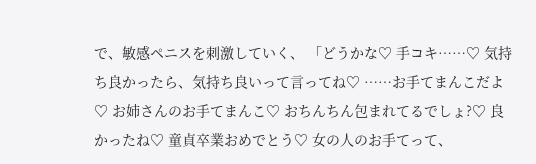で、敏感ペニスを刺激していく、 「どうかな♡ 手コキ……♡ 気持ち良かったら、気持ち良いって言ってね♡ ……お手てまんこだよ♡ お姉さんのお手てまんこ♡ おちんちん包まれてるでしょ?♡ 良かったね♡ 童貞卒業おめでとう♡ 女の人のお手てって、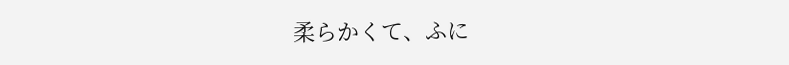柔らかくて、ふに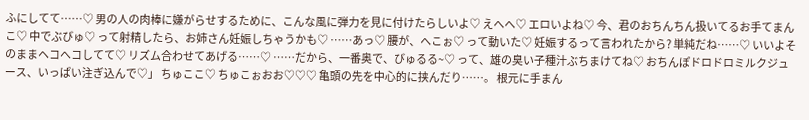ふにしてて……♡ 男の人の肉棒に嫌がらせするために、こんな風に弾力を見に付けたらしいよ♡ えへへ♡ エロいよね♡ 今、君のおちんちん扱いてるお手てまんこ♡ 中でぶびゅ♡ って射精したら、お姉さん妊娠しちゃうかも♡ ……あっ♡ 腰が、へこぉ♡ って動いた♡ 妊娠するって言われたから? 単純だね……♡ いいよそのままヘコへコしてて♡ リズム合わせてあげる……♡ ……だから、一番奥で、びゅるる~♡ って、雄の臭い子種汁ぶちまけてね♡ おちんぽドロドロミルクジュース、いっぱい注ぎ込んで♡」 ちゅここ♡ ちゅこぉおお♡♡♡ 亀頭の先を中心的に挟んだり……。 根元に手まん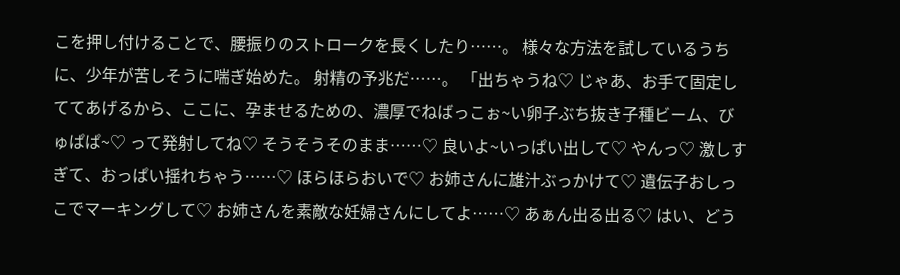こを押し付けることで、腰振りのストロークを長くしたり……。 様々な方法を試しているうちに、少年が苦しそうに喘ぎ始めた。 射精の予兆だ……。 「出ちゃうね♡ じゃあ、お手て固定しててあげるから、ここに、孕ませるための、濃厚でねばっこぉ~い卵子ぶち抜き子種ビーム、びゅぱぱ~♡ って発射してね♡ そうそうそのまま……♡ 良いよ~いっぱい出して♡ やんっ♡ 激しすぎて、おっぱい揺れちゃう……♡ ほらほらおいで♡ お姉さんに雄汁ぶっかけて♡ 遺伝子おしっこでマーキングして♡ お姉さんを素敵な妊婦さんにしてよ……♡ あぁん出る出る♡ はい、どう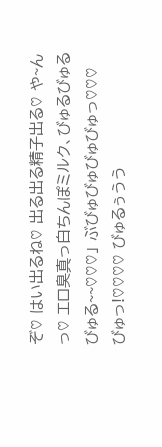ぞ♡ はい出るね♡ 出る出る精子出る♡ や~んっ♡ エロ臭真っ白ちんぽミルク、びゅるびゅるびゅる~~♡♡♡」 ぶびゅびゅびゅびゅっ♡♡♡ びゅっ!♡♡♡♡ びゅるぅうう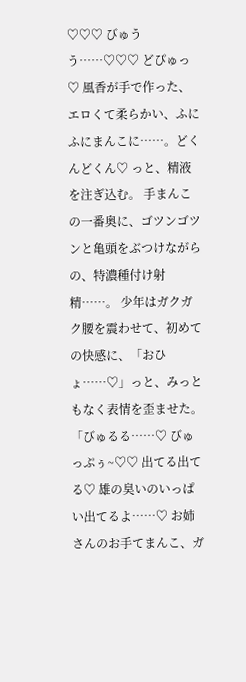♡♡♡ びゅうう……♡♡♡ どぴゅっ♡ 風香が手で作った、エロくて柔らかい、ふにふにまんこに……。どくんどくん♡ っと、精液を注ぎ込む。 手まんこの一番奥に、ゴツンゴツンと亀頭をぶつけながらの、特濃種付け射精……。 少年はガクガク腰を震わせて、初めての快感に、「おひょ……♡」っと、みっともなく表情を歪ませた。 「びゅるる……♡ びゅっぷぅ~♡♡ 出てる出てる♡ 雄の臭いのいっぱい出てるよ……♡ お姉さんのお手てまんこ、ガ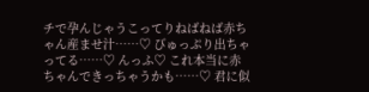チで孕んじゃうこってりねばねば赤ちゃん産ませ汁……♡ びゅっぷり出ちゃってる……♡ んっふ♡ これ本当に赤ちゃんできっちゃうかも……♡ 君に似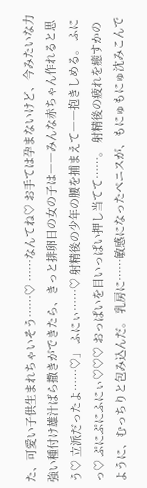た、可愛い子供生まれちゃいそう……♡ ……なんてね♡ お手ては孕まないけど、今みたいな力強い種付け雄汁ばら撒きができたら、きっと排卵日の女の子は――みんな赤ちゃん作れると思う♡ 立派だったよ……♡」 ふにぃ……♡ 射精後の少年の腰を捕まえて――抱きしめる。 ふにっ♡ ぷにぷにふにぃ♡♡♡ おっぱいを目いっぱい押し当てて……。 射精後の疲れを癒すかのように、むっちりと包み込んだ。 乳房に……敏感になったペニスが、もにゅもにゅ沈みこんで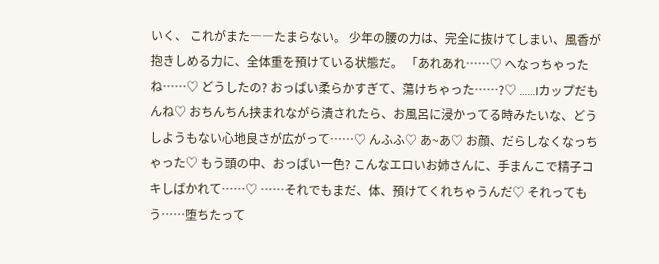いく、 これがまた――たまらない。 少年の腰の力は、完全に抜けてしまい、風香が抱きしめる力に、全体重を預けている状態だ。 「あれあれ……♡ へなっちゃったね……♡ どうしたの? おっぱい柔らかすぎて、蕩けちゃった……?♡ ……Iカップだもんね♡ おちんちん挟まれながら潰されたら、お風呂に浸かってる時みたいな、どうしようもない心地良さが広がって……♡ んふふ♡ あ~あ♡ お顔、だらしなくなっちゃった♡ もう頭の中、おっぱい一色? こんなエロいお姉さんに、手まんこで精子コキしばかれて……♡ ……それでもまだ、体、預けてくれちゃうんだ♡ それってもう……堕ちたって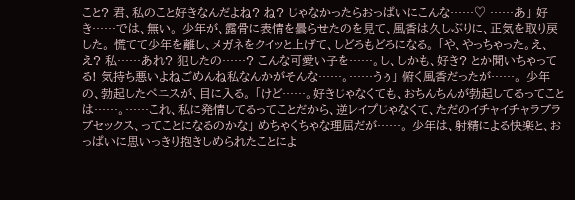こと? 君、私のこと好きなんだよね? ね? じゃなかったらおっぱいにこんな……♡ ……あ」 好き……では、無い。 少年が、露骨に表情を曇らせたのを見て、風香は久しぶりに、正気を取り戻した。 慌てて少年を離し、メガネをクイッと上げて、しどろもどろになる。 「や、やっちゃった。え、え? 私……あれ? 犯したの……? こんな可愛い子を……。し、しかも、好き? とか聞いちゃってる! 気持ち悪いよねごめんね私なんかがそんな……。……うぅ」 俯く風香だったが……。 少年の、勃起したペニスが、目に入る。 「けど……。好きじゃなくても、おちんちんが勃起してるってことは……。……これ、私に発情してるってことだから、逆レイプじゃなくて、ただのイチャイチャラブラブセックス、ってことになるのかな」 めちゃくちゃな理屈だが……。 少年は、射精による快楽と、おっぱいに思いっきり抱きしめられたことによ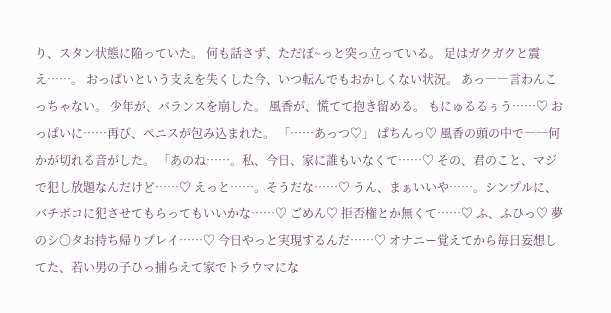り、スタン状態に陥っていた。 何も話さず、ただぼ~っと突っ立っている。 足はガクガクと震え……。 おっぱいという支えを失くした今、いつ転んでもおかしくない状況。 あっ――言わんこっちゃない。 少年が、バランスを崩した。 風香が、慌てて抱き留める。 もにゅるるぅう……♡ おっぱいに……再び、ペニスが包み込まれた。 「……あっつ♡」 ぱちんっ♡ 風香の頭の中で――何かが切れる音がした。 「あのね……。私、今日、家に誰もいなくて……♡ その、君のこと、マジで犯し放題なんだけど……♡ えっと……。そうだな……♡ うん、まぁいいや……。シンプルに、バチボコに犯させてもらってもいいかな……♡ ごめん♡ 拒否権とか無くて……♡ ふ、ふひっ♡ 夢のシ〇タお持ち帰りプレイ……♡ 今日やっと実現するんだ……♡ オナニー覚えてから毎日妄想してた、若い男の子ひっ捕らえて家でトラウマにな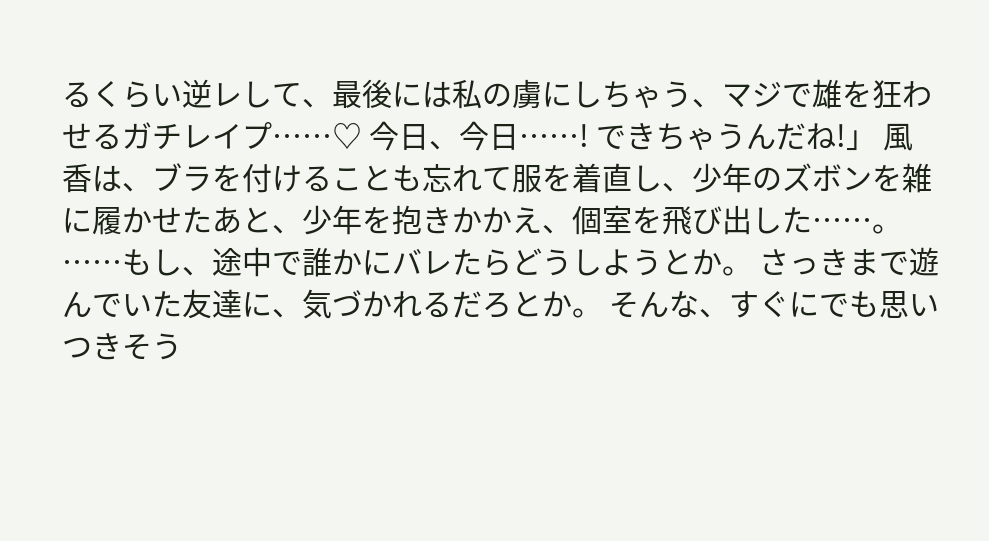るくらい逆レして、最後には私の虜にしちゃう、マジで雄を狂わせるガチレイプ……♡ 今日、今日……! できちゃうんだね!」 風香は、ブラを付けることも忘れて服を着直し、少年のズボンを雑に履かせたあと、少年を抱きかかえ、個室を飛び出した……。 ……もし、途中で誰かにバレたらどうしようとか。 さっきまで遊んでいた友達に、気づかれるだろとか。 そんな、すぐにでも思いつきそう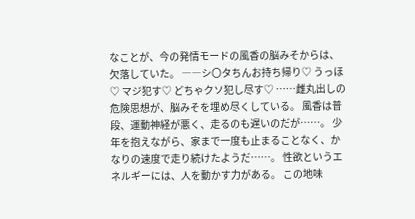なことが、今の発情モードの風香の脳みそからは、欠落していた。 ――シ〇タちんお持ち帰り♡ うっほ♡ マジ犯す♡ どちゃクソ犯し尽す♡ ……雌丸出しの危険思想が、脳みそを埋め尽くしている。 風香は普段、運動神経が悪く、走るのも遅いのだが……。 少年を抱えながら、家まで一度も止まることなく、かなりの速度で走り続けたようだ……。 性欲というエネルギーには、人を動かす力がある。 この地味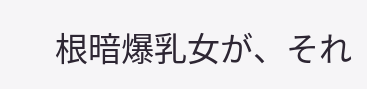根暗爆乳女が、それ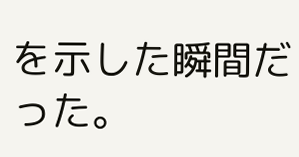を示した瞬間だった。